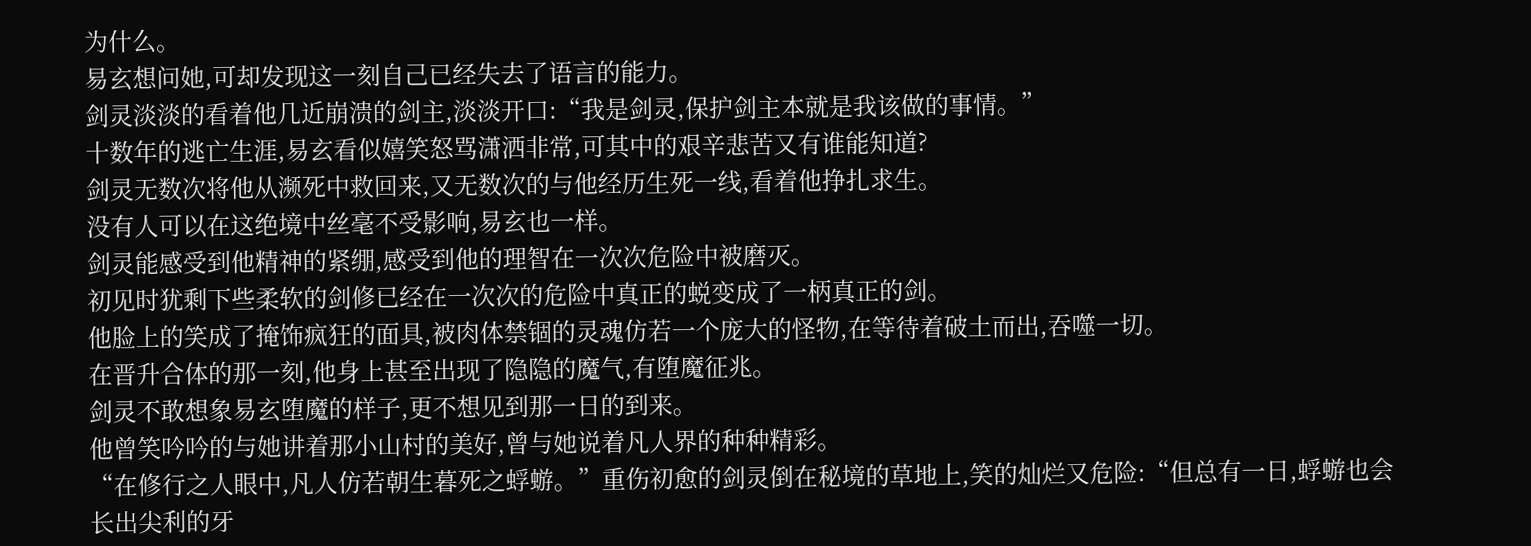为什么。
易玄想问她,可却发现这一刻自己已经失去了语言的能力。
剑灵淡淡的看着他几近崩溃的剑主,淡淡开口:“我是剑灵,保护剑主本就是我该做的事情。”
十数年的逃亡生涯,易玄看似嬉笑怒骂潇洒非常,可其中的艰辛悲苦又有谁能知道?
剑灵无数次将他从濒死中救回来,又无数次的与他经历生死一线,看着他挣扎求生。
没有人可以在这绝境中丝毫不受影响,易玄也一样。
剑灵能感受到他精神的紧绷,感受到他的理智在一次次危险中被磨灭。
初见时犹剩下些柔软的剑修已经在一次次的危险中真正的蜕变成了一柄真正的剑。
他脸上的笑成了掩饰疯狂的面具,被肉体禁锢的灵魂仿若一个庞大的怪物,在等待着破土而出,吞噬一切。
在晋升合体的那一刻,他身上甚至出现了隐隐的魔气,有堕魔征兆。
剑灵不敢想象易玄堕魔的样子,更不想见到那一日的到来。
他曾笑吟吟的与她讲着那小山村的美好,曾与她说着凡人界的种种精彩。
“在修行之人眼中,凡人仿若朝生暮死之蜉蝣。”重伤初愈的剑灵倒在秘境的草地上,笑的灿烂又危险:“但总有一日,蜉蝣也会长出尖利的牙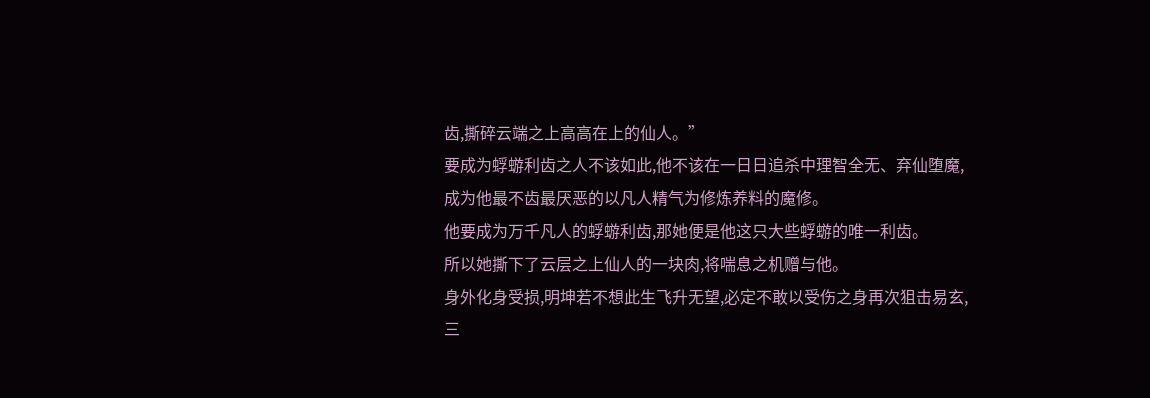齿,撕碎云端之上高高在上的仙人。”
要成为蜉蝣利齿之人不该如此,他不该在一日日追杀中理智全无、弃仙堕魔,成为他最不齿最厌恶的以凡人精气为修炼养料的魔修。
他要成为万千凡人的蜉蝣利齿,那她便是他这只大些蜉蝣的唯一利齿。
所以她撕下了云层之上仙人的一块肉,将喘息之机赠与他。
身外化身受损,明坤若不想此生飞升无望,必定不敢以受伤之身再次狙击易玄,三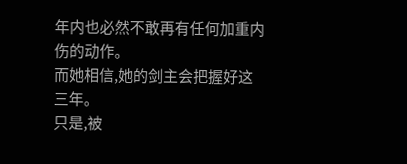年内也必然不敢再有任何加重内伤的动作。
而她相信,她的剑主会把握好这三年。
只是,被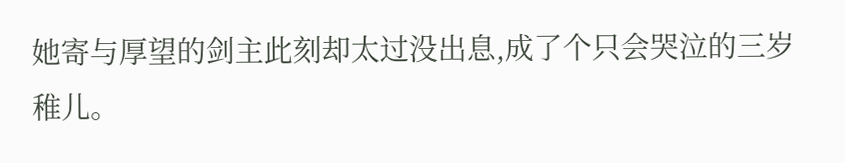她寄与厚望的剑主此刻却太过没出息,成了个只会哭泣的三岁稚儿。